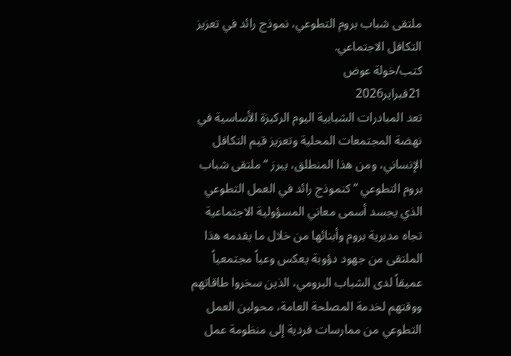ملتقى شباب بروم التطوعي، نموذج رائد في تعزيز التكافل الاجتماعي.
كتب/خولة عوض
21فبراير2026
تعد المبادرات الشبابية اليوم الركيزة الأساسية في نهضة المجتمعات المحلية وتعزيز قيم التكافل الإنساني، ومن هذا المنطلق، يبرز “ملتقى شباب بروم التطوعي ” كنموذج رائد في العمل التطوعي الذي يجسد أسمى معاني المسؤولية الاجتماعية تجاه مديرية بروم وأبنائها من خلال ما يقدمه هذا الملتقى من جهود دؤوبة يعكس وعياً مجتمعياً عميقاً لدى الشباب البرومي، الذين سخروا طاقاتهم ووقتهم لخدمة المصلحة العامة، محولين العمل التطوعي من ممارسات فردية إلى منظومة عمل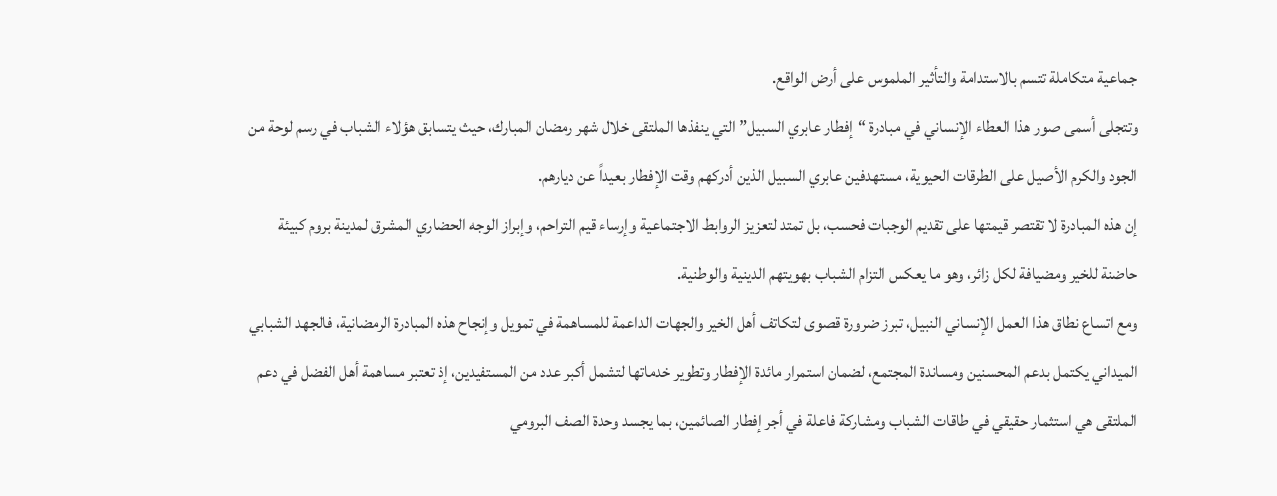جماعية متكاملة تتسم بالاستدامة والتأثير الملموس على أرض الواقع.
وتتجلى أسمى صور هذا العطاء الإنساني في مبادرة “إفطار عابري السبيل” التي ينفذها الملتقى خلال شهر رمضان المبارك، حيث يتسابق هؤلاء الشباب في رسم لوحة من الجود والكرم الأصيل على الطرقات الحيوية، مستهدفين عابري السبيل الذين أدركهم وقت الإفطار بعيداً عن ديارهم.
إن هذه المبادرة لا تقتصر قيمتها على تقديم الوجبات فحسب، بل تمتد لتعزيز الروابط الاجتماعية وإرساء قيم التراحم، وإبراز الوجه الحضاري المشرق لمدينة بروم كبيئة حاضنة للخير ومضيافة لكل زائر، وهو ما يعكس التزام الشباب بهويتهم الدينية والوطنية.
ومع اتساع نطاق هذا العمل الإنساني النبيل، تبرز ضرورة قصوى لتكاتف أهل الخير والجهات الداعمة للمساهمة في تمويل وإنجاح هذه المبادرة الرمضانية، فالجهد الشبابي الميداني يكتمل بدعم المحسنين ومساندة المجتمع، لضمان استمرار مائدة الإفطار وتطوير خدماتها لتشمل أكبر عدد من المستفيدين، إذ تعتبر مساهمة أهل الفضل في دعم الملتقى هي استثمار حقيقي في طاقات الشباب ومشاركة فاعلة في أجر إفطار الصائمين، بما يجسد وحدة الصف البرومي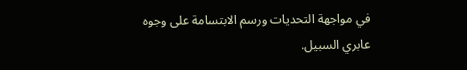في مواجهة التحديات ورسم الابتسامة على وجوه عابري السبيل.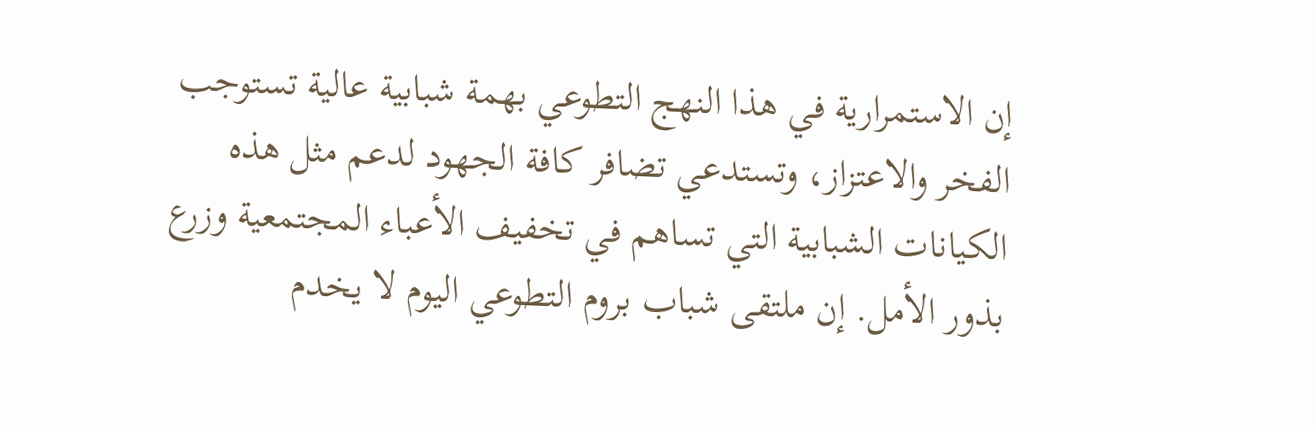إن الاستمرارية في هذا النهج التطوعي بهمة شبابية عالية تستوجب الفخر والاعتزاز، وتستدعي تضافر كافة الجهود لدعم مثل هذه الكيانات الشبابية التي تساهم في تخفيف الأعباء المجتمعية وزرع بذور الأمل. إن ملتقى شباب بروم التطوعي اليوم لا يخدم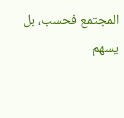المجتمع فحسب، بل يسهم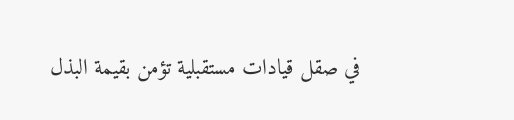في صقل قيادات مستقبلية تؤمن بقيمة البذل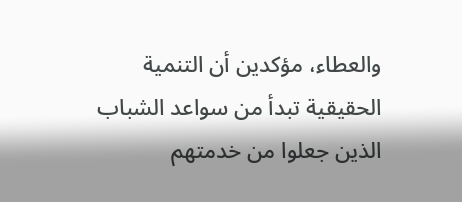والعطاء، مؤكدين أن التنمية الحقيقية تبدأ من سواعد الشباب الذين جعلوا من خدمتهم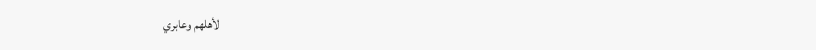لأهلهم وعابري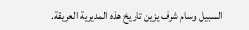السبيل وسام شرف يزين تاريخ هذه المديرية العريقة.